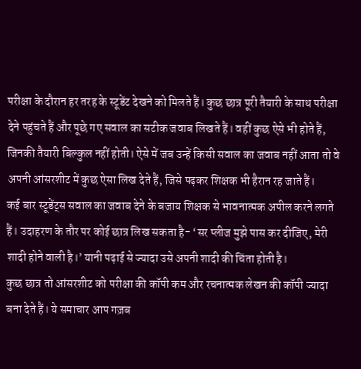परीक्षा के दौरान हर तरह के स्टूडेंट देखने को मिलते हैं। कुछ छात्र पूरी तैयारी के साथ परीक्षा देने पहुंचते हैं और पूछे गए सवाल का सटीक जवाब लिखते हैं। वहीं कुछ ऐसे भी होते हैं, जिनकी तैयारी बिल्कुल नहीं होती। ऐसे में जब उन्हें किसी सवाल का जवाब नहीं आता तो वे अपनी आंसरशीट में कुछ ऐसा लिख देते हैं, जिसे पढ़कर शिक्षक भी हैरान रह जाते हैं।
कई बार स्टूडेंट्स सवाल का जवाब देने के बजाय शिक्षक से भावनात्मक अपील करने लगते हैं। उदाहरण के तौर पर कोई छात्र लिख सकता है- ‘सर प्लीज मुझे पास कर दीजिए, मेरी शादी होने वाली है।’ यानी पढ़ाई से ज्यादा उसे अपनी शादी की चिंता होती है।
कुछ छात्र तो आंसरशीट को परीक्षा की कॉपी कम और रचनात्मक लेखन की कॉपी ज्यादा बना देते हैं। ये समाचार आप गज़ब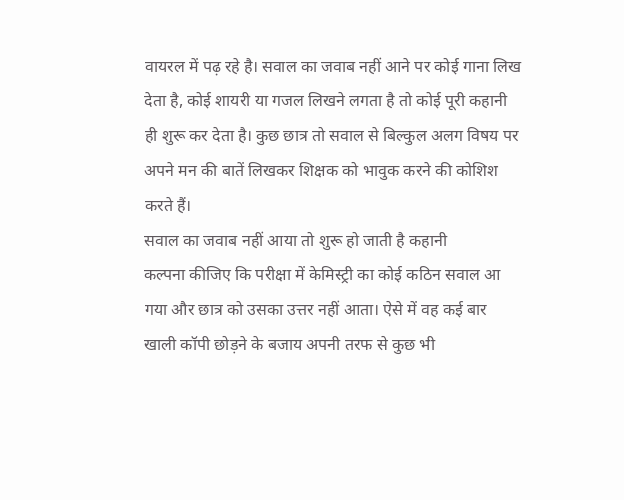वायरल में पढ़ रहे है। सवाल का जवाब नहीं आने पर कोई गाना लिख देता है, कोई शायरी या गजल लिखने लगता है तो कोई पूरी कहानी ही शुरू कर देता है। कुछ छात्र तो सवाल से बिल्कुल अलग विषय पर अपने मन की बातें लिखकर शिक्षक को भावुक करने की कोशिश करते हैं।
सवाल का जवाब नहीं आया तो शुरू हो जाती है कहानी
कल्पना कीजिए कि परीक्षा में केमिस्ट्री का कोई कठिन सवाल आ गया और छात्र को उसका उत्तर नहीं आता। ऐसे में वह कई बार खाली कॉपी छोड़ने के बजाय अपनी तरफ से कुछ भी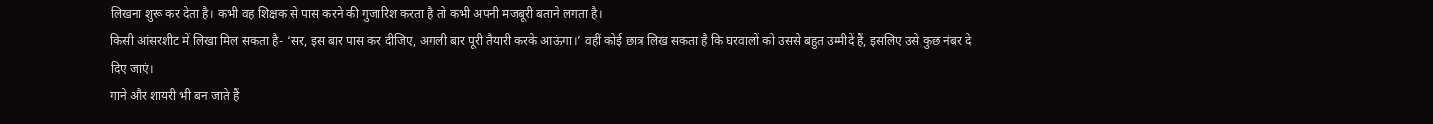लिखना शुरू कर देता है। कभी वह शिक्षक से पास करने की गुजारिश करता है तो कभी अपनी मजबूरी बताने लगता है।
किसी आंसरशीट में लिखा मिल सकता है- ‘सर, इस बार पास कर दीजिए, अगली बार पूरी तैयारी करके आऊंगा।’ वहीं कोई छात्र लिख सकता है कि घरवालों को उससे बहुत उम्मीदें हैं, इसलिए उसे कुछ नंबर दे दिए जाएं।
गाने और शायरी भी बन जाते हैं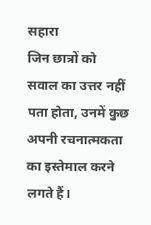सहारा
जिन छात्रों को सवाल का उत्तर नहीं पता होता, उनमें कुछ अपनी रचनात्मकता का इस्तेमाल करने लगते हैं।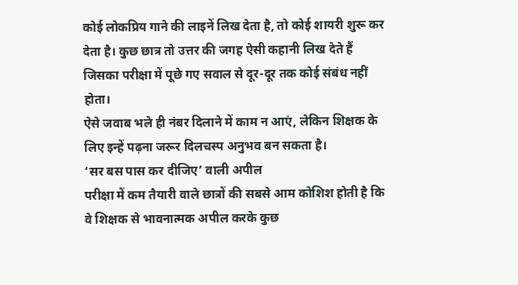कोई लोकप्रिय गाने की लाइनें लिख देता है, तो कोई शायरी शुरू कर देता है। कुछ छात्र तो उत्तर की जगह ऐसी कहानी लिख देते हैं जिसका परीक्षा में पूछे गए सवाल से दूर-दूर तक कोई संबंध नहीं होता।
ऐसे जवाब भले ही नंबर दिलाने में काम न आएं, लेकिन शिक्षक के लिए इन्हें पढ़ना जरूर दिलचस्प अनुभव बन सकता है।
‘सर बस पास कर दीजिए’ वाली अपील
परीक्षा में कम तैयारी वाले छात्रों की सबसे आम कोशिश होती है कि वे शिक्षक से भावनात्मक अपील करके कुछ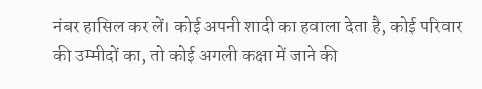नंबर हासिल कर लें। कोई अपनी शादी का हवाला देता है, कोई परिवार की उम्मीदों का, तो कोई अगली कक्षा में जाने की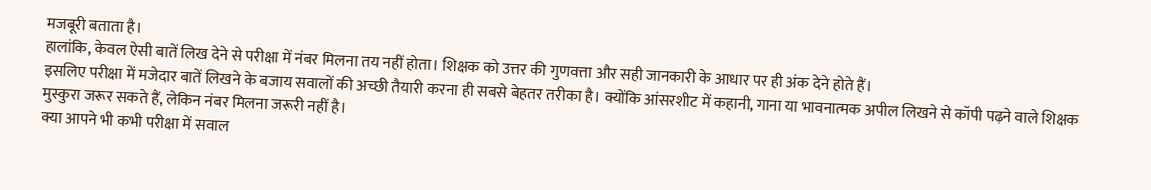मजबूरी बताता है।
हालांकि, केवल ऐसी बातें लिख देने से परीक्षा में नंबर मिलना तय नहीं होता। शिक्षक को उत्तर की गुणवत्ता और सही जानकारी के आधार पर ही अंक देने होते हैं।
इसलिए परीक्षा में मजेदार बातें लिखने के बजाय सवालों की अच्छी तैयारी करना ही सबसे बेहतर तरीका है। क्योंकि आंसरशीट में कहानी, गाना या भावनात्मक अपील लिखने से कॉपी पढ़ने वाले शिक्षक मुस्कुरा जरूर सकते हैं, लेकिन नंबर मिलना जरूरी नहीं है।
क्या आपने भी कभी परीक्षा में सवाल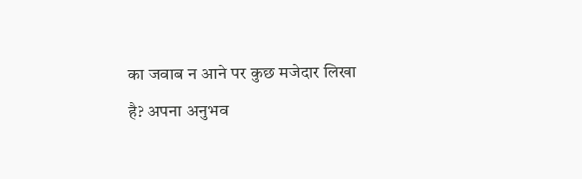का जवाब न आने पर कुछ मजेदार लिखा है? अपना अनुभव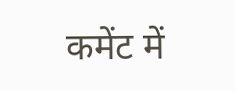कमेंट में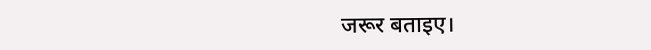जरूर बताइए।